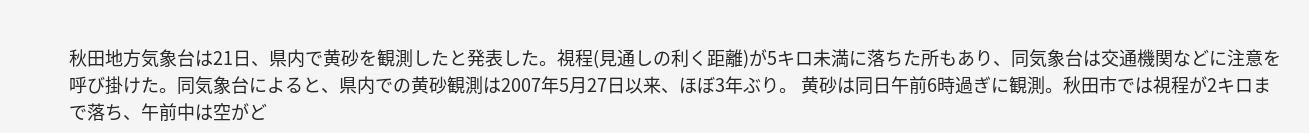秋田地方気象台は21日、県内で黄砂を観測したと発表した。視程(見通しの利く距離)が5キロ未満に落ちた所もあり、同気象台は交通機関などに注意を呼び掛けた。同気象台によると、県内での黄砂観測は2007年5月27日以来、ほぼ3年ぶり。 黄砂は同日午前6時過ぎに観測。秋田市では視程が2キロまで落ち、午前中は空がど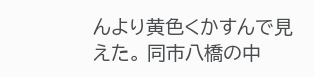んより黄色くかすんで見えた。 同市八橋の中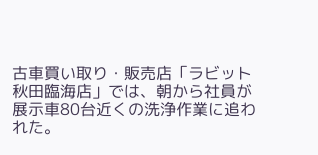古車買い取り・販売店「ラビット秋田臨海店」では、朝から社員が展示車80台近くの洗浄作業に追われた。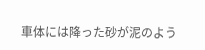車体には降った砂が泥のよう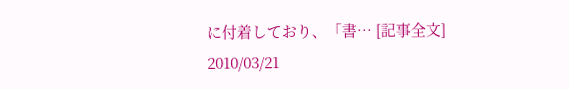に付着しており、「書… [記事全文]
2010/03/21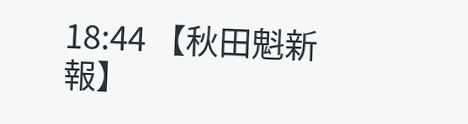18:44 【秋田魁新報】